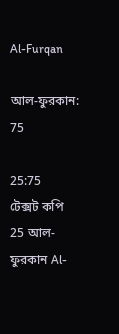Al-Furqan

আল-ফুরকান: 75

25:75
টেক্সট কপি
25 আল-ফুরকান Al-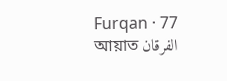Furqan · 77 আয়াত الفرقان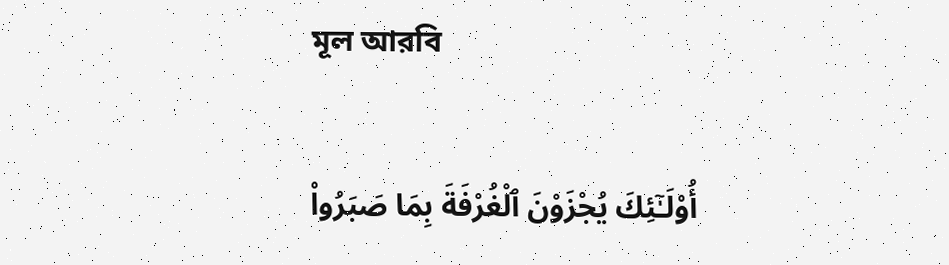মূল আরবি

أُو۟لَـٰٓئِكَ يُجْزَوْنَ ٱلْغُرْفَةَ بِمَا صَبَرُوا۟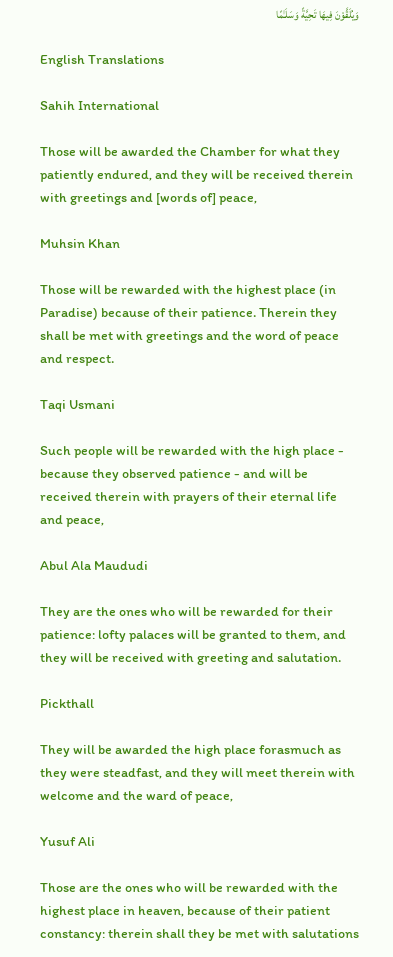وَيُلَقَّوْنَ فِيهَا تَحِيَّةً وَسَلَـٰمًا

English Translations

Sahih International

Those will be awarded the Chamber for what they patiently endured, and they will be received therein with greetings and [words of] peace,

Muhsin Khan

Those will be rewarded with the highest place (in Paradise) because of their patience. Therein they shall be met with greetings and the word of peace and respect.

Taqi Usmani

Such people will be rewarded with the high place - because they observed patience - and will be received therein with prayers of their eternal life and peace,

Abul Ala Maududi

They are the ones who will be rewarded for their patience: lofty palaces will be granted to them, and they will be received with greeting and salutation.

Pickthall

They will be awarded the high place forasmuch as they were steadfast, and they will meet therein with welcome and the ward of peace,

Yusuf Ali

Those are the ones who will be rewarded with the highest place in heaven, because of their patient constancy: therein shall they be met with salutations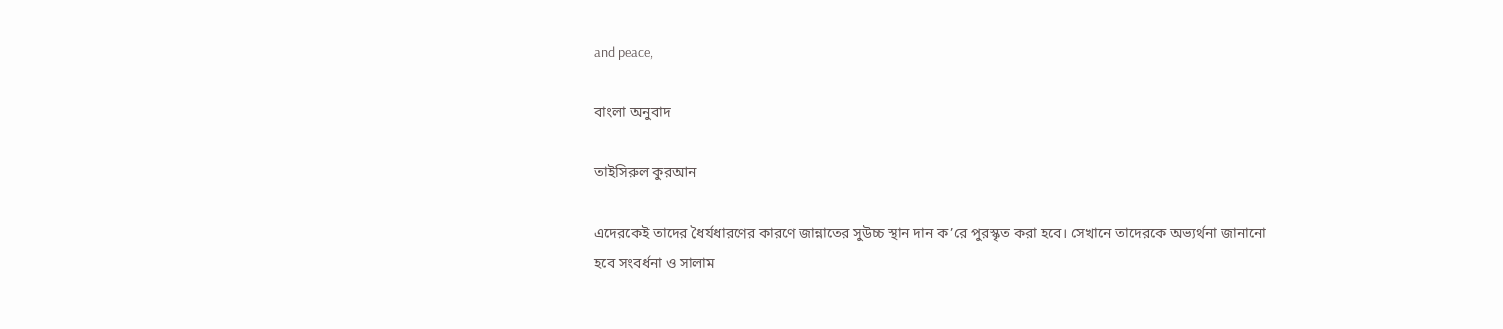and peace,

বাংলা অনুবাদ

তাইসিরুল কুরআন

এদেরকেই তাদের ধৈর্যধারণের কারণে জান্নাতের সুউচ্চ স্থান দান ক’রে পুরস্কৃত করা হবে। সেখানে তাদেরকে অভ্যর্থনা জানানো হবে সংবর্ধনা ও সালাম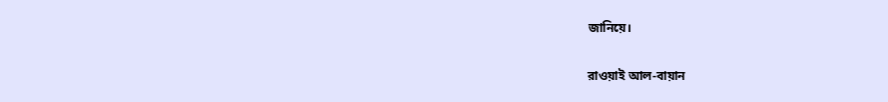জানিয়ে।

রাওয়াই আল-বায়ান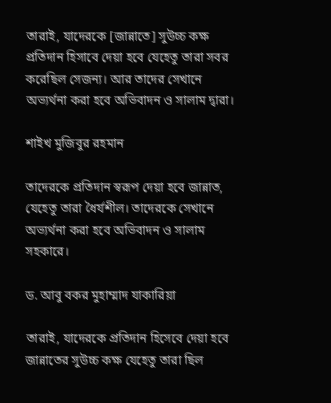তারাই, যাদেরকে [জান্নাতে] সুউচ্চ কক্ষ প্রতিদান হিসাবে দেয়া হবে যেহেতু তারা সবর করেছিল সেজন্য। আর তাদের সেখানে অভ্যর্থনা করা হবে অভিবাদন ও সালাম দ্বারা।

শাইখ মুজিবুর রহমান

তাদেরকে প্রতিদান স্বরূপ দেয়া হবে জান্নাত, যেহেতু তারা ধৈর্যশীল। তাদেরকে সেখানে অভ্যর্থনা করা হবে অভিবাদন ও সালাম সহকারে।

ড. আবু বকর মুহাম্মাদ যাকারিয়া

তারাই, যাদেরকে প্রতিদান হিসেবে দেয়া হবে জান্নাতের সুউচ্চ কক্ষ যেহেতু তারা ছিল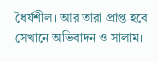ধৈর্যশীল। আর তারা প্রাপ্ত হবে সেখানে অভিবাদন ও সালাম।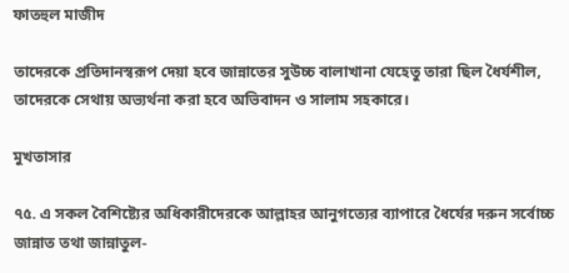ফাতহুল মাজীদ

তাদেরকে প্রতিদানস্বরূপ দেয়া হবে জান্নাতের সুউচ্চ বালাখানা যেহেতু তারা ছিল ধৈর্যশীল, তাদেরকে সেথায় অভ্যর্থনা করা হবে অভিবাদন ও সালাম সহকারে।

মুখতাসার

৭৫. এ সকল বৈশিষ্ট্যের অধিকারীদেরকে আল্লাহর আনুগত্যের ব্যাপারে ধৈর্যের দরুন সর্বোচ্চ জান্নাত তথা জান্নাতুল-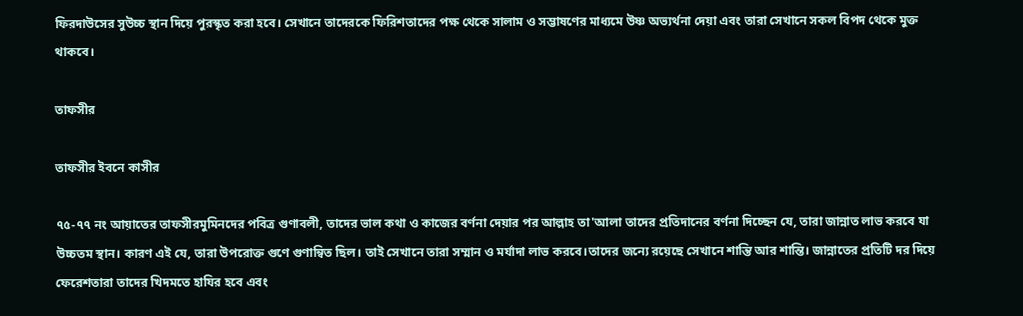ফিরদাউসের সুউচ্চ স্থান দিয়ে পুরস্কৃত করা হবে। সেখানে তাদেরকে ফিরিশতাদের পক্ষ থেকে সালাম ও সম্ভাষণের মাধ্যমে উষ্ণ অভ্যর্থনা দেয়া এবং তারা সেখানে সকল বিপদ থেকে মুক্ত থাকবে।

তাফসীর

তাফসীর ইবনে কাসীর

৭৫-৭৭ নং আয়াতের তাফসীরমুমিনদের পবিত্র গুণাবলী, তাদের ভাল কথা ও কাজের বর্ণনা দেয়ার পর আল্লাহ তা'আলা তাদের প্রতিদানের বর্ণনা দিচ্ছেন যে, তারা জান্নাত লাভ করবে যা উচ্চতম স্থান। কারণ এই যে, তারা উপরোক্ত গুণে গুণান্বিত ছিল। তাই সেখানে তারা সম্মান ও মর্যাদা লাভ করবে।তাদের জন্যে রয়েছে সেখানে শান্তি আর শান্তি। জান্নাতের প্রতিটি দর দিয়ে ফেরেশতারা তাদের খিদমতে হাযির হবে এবং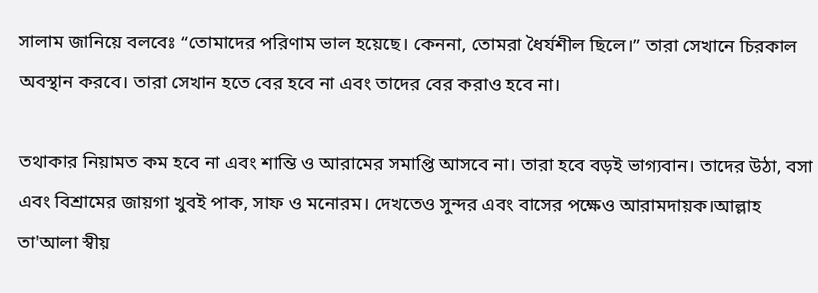সালাম জানিয়ে বলবেঃ “তোমাদের পরিণাম ভাল হয়েছে। কেননা, তোমরা ধৈর্যশীল ছিলে।” তারা সেখানে চিরকাল অবস্থান করবে। তারা সেখান হতে বের হবে না এবং তাদের বের করাও হবে না।

তথাকার নিয়ামত কম হবে না এবং শান্তি ও আরামের সমাপ্তি আসবে না। তারা হবে বড়ই ভাগ্যবান। তাদের উঠা, বসা এবং বিশ্রামের জায়গা খুবই পাক, সাফ ও মনোরম। দেখতেও সুন্দর এবং বাসের পক্ষেও আরামদায়ক।আল্লাহ তা'আলা স্বীয়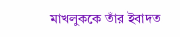মাখলুককে তাঁর ইবাদত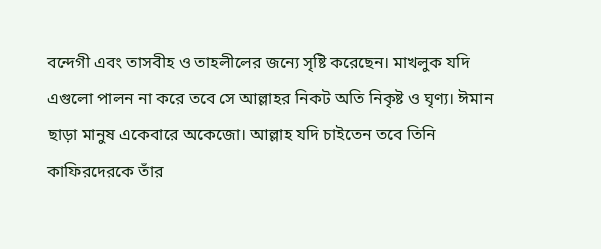বন্দেগী এবং তাসবীহ ও তাহলীলের জন্যে সৃষ্টি করেছেন। মাখলুক যদি এগুলো পালন না করে তবে সে আল্লাহর নিকট অতি নিকৃষ্ট ও ঘৃণ্য। ঈমান ছাড়া মানুষ একেবারে অকেজো। আল্লাহ যদি চাইতেন তবে তিনি কাফিরদেরকে তাঁর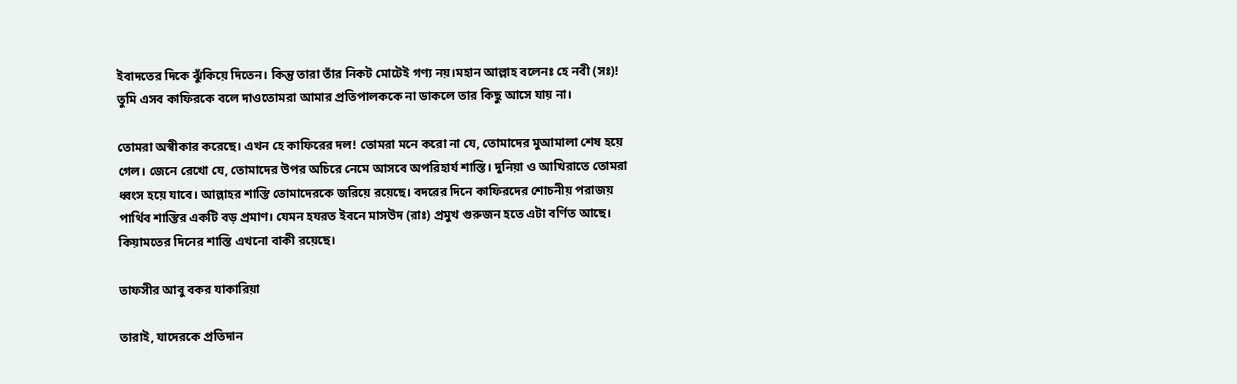ইবাদতের দিকে ঝুঁকিয়ে দিতেন। কিন্তু তারা তাঁর নিকট মোটেই গণ্য নয়।মহান আল্লাহ বলেনঃ হে নবী (সঃ)! তুমি এসব কাফিরকে বলে দাওতোমরা আমার প্রতিপালককে না ডাকলে তার কিছু আসে যায় না।

তোমরা অস্বীকার করেছে। এখন হে কাফিরের দল! তোমরা মনে করো না যে, তোমাদের মুআমালা শেষ হয়ে গেল। জেনে রেখো যে, তোমাদের উপর অচিরে নেমে আসবে অপরিহার্য শাস্তি। দুনিয়া ও আখিরাতে তোমরা ধ্বংস হয়ে যাবে। আল্লাহর শাস্তি তোমাদেরকে জরিয়ে রয়েছে। বদরের দিনে কাফিরদের শোচনীয় পরাজয় পার্থিব শাস্তির একটি বড় প্রমাণ। যেমন হযরত ইবনে মাসউদ (রাঃ) প্রমুখ গুরুজন হতে এটা বর্ণিত আছে। কিয়ামতের দিনের শাস্তি এখনো বাকী রয়েছে।

তাফসীর আবু বকর যাকারিয়া

তারাই, যাদেরকে প্রতিদান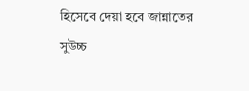হিসেবে দেয়া হবে জান্নাতের সুউচ্চ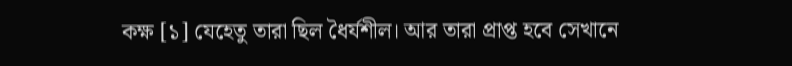কক্ষ [১] যেহেতু তারা ছিল ধৈর্যশীল। আর তারা প্রাপ্ত হবে সেখানে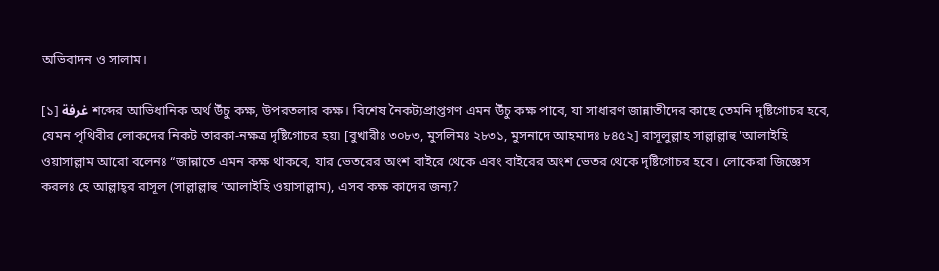অভিবাদন ও সালাম।

[১] غرفة শব্দের আভিধানিক অর্থ উঁচু কক্ষ, উপরতলার কক্ষ। বিশেষ নৈকট্যপ্রাপ্তগণ এমন উঁচু কক্ষ পাবে, যা সাধারণ জান্নাতীদের কাছে তেমনি দৃষ্টিগোচর হবে, যেমন পৃথিবীর লোকদের নিকট তারকা-নক্ষত্র দৃষ্টিগোচর হয়৷ [বুখারীঃ ৩০৮৩, মুসলিমঃ ২৮৩১, মুসনাদে আহমাদঃ ৮৪৫২] রাসূলুল্লাহ সাল্লাল্লাহু 'আলাইহি ওয়াসাল্লাম আরো বলেনঃ “জান্নাতে এমন কক্ষ থাকবে, যার ভেতরের অংশ বাইরে থেকে এবং বাইরের অংশ ভেতর থেকে দৃষ্টিগোচর হবে। লোকেরা জিজ্ঞেস করলঃ হে আল্লাহ্‌র রাসূল (সাল্লাল্লাহু ‘আলাইহি ওয়াসাল্লাম), এসব কক্ষ কাদের জন্য?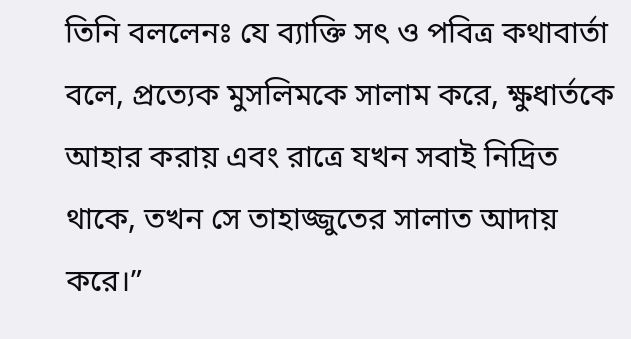তিনি বললেনঃ যে ব্যাক্তি সৎ ও পবিত্ৰ কথাবার্তা বলে, প্রত্যেক মুসলিমকে সালাম করে, ক্ষুধার্তকে আহার করায় এবং রাত্রে যখন সবাই নিদ্রিত থাকে, তখন সে তাহাজ্জুতের সালাত আদায় করে।”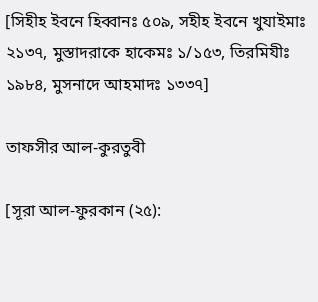[সিহীহ ইবনে হিব্বানঃ ৫০৯, সহীহ ইবনে খুযাইমাঃ ২১৩৭, মুস্তাদরাকে হাকেমঃ ১/১৫৩, তিরমিযীঃ ১৯৮৪, মুসনাদে আহমাদঃ ১৩৩৭]

তাফসীর আল-কুরতুবী

[সূরা আল-ফুরকান (২৫):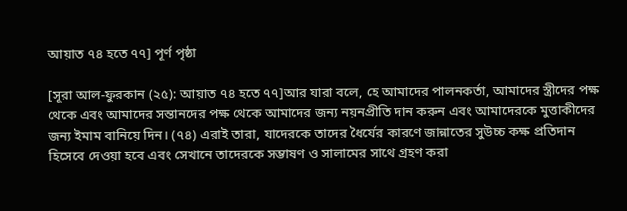আয়াত ৭৪ হতে ৭৭] পূর্ণ পৃষ্ঠা

[সূরা আল-ফুরকান (২৫): আয়াত ৭৪ হতে ৭৭]আর যারা বলে, হে আমাদের পালনকর্তা, আমাদের স্ত্রীদের পক্ষ থেকে এবং আমাদের সন্তানদের পক্ষ থেকে আমাদের জন্য নয়নপ্রীতি দান করুন এবং আমাদেরকে মুত্তাকীদের জন্য ইমাম বানিয়ে দিন। (৭৪) এরাই তারা, যাদেরকে তাদের ধৈর্যের কারণে জান্নাতের সুউচ্চ কক্ষ প্রতিদান হিসেবে দেওয়া হবে এবং সেখানে তাদেরকে সম্ভাষণ ও সালামের সাথে গ্রহণ করা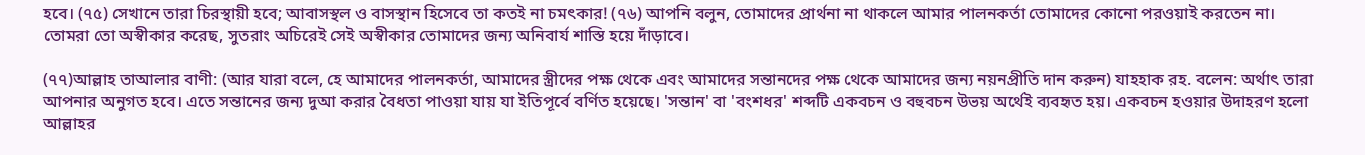হবে। (৭৫) সেখানে তারা চিরস্থায়ী হবে; আবাসস্থল ও বাসস্থান হিসেবে তা কতই না চমৎকার! (৭৬) আপনি বলুন, তোমাদের প্রার্থনা না থাকলে আমার পালনকর্তা তোমাদের কোনো পরওয়াই করতেন না। তোমরা তো অস্বীকার করেছ, সুতরাং অচিরেই সেই অস্বীকার তোমাদের জন্য অনিবার্য শাস্তি হয়ে দাঁড়াবে।

(৭৭)আল্লাহ তাআলার বাণী: (আর যারা বলে, হে আমাদের পালনকর্তা, আমাদের স্ত্রীদের পক্ষ থেকে এবং আমাদের সন্তানদের পক্ষ থেকে আমাদের জন্য নয়নপ্রীতি দান করুন) যাহহাক রহ. বলেন: অর্থাৎ তারা আপনার অনুগত হবে। এতে সন্তানের জন্য দুআ করার বৈধতা পাওয়া যায় যা ইতিপূর্বে বর্ণিত হয়েছে। 'সন্তান' বা 'বংশধর' শব্দটি একবচন ও বহুবচন উভয় অর্থেই ব্যবহৃত হয়। একবচন হওয়ার উদাহরণ হলো আল্লাহর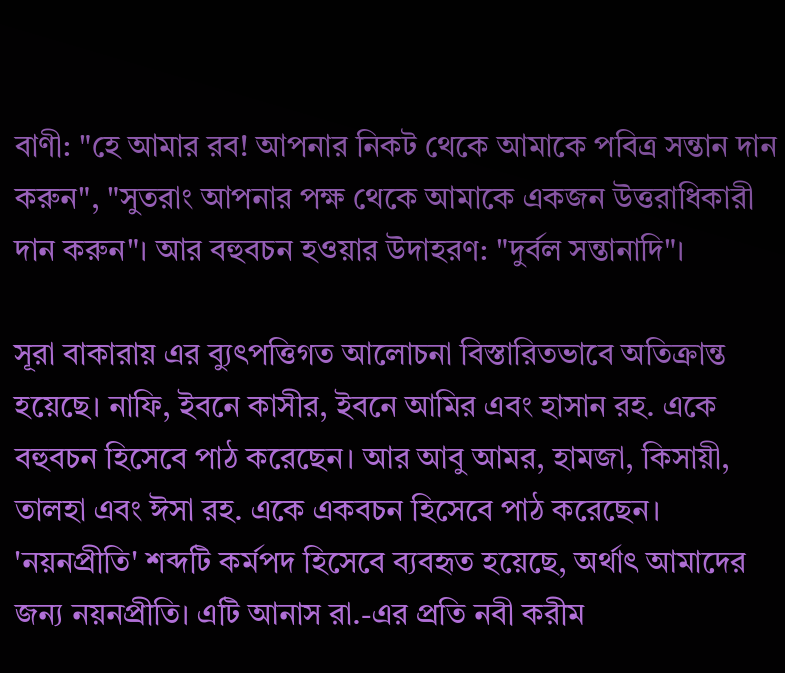বাণী: "হে আমার রব! আপনার নিকট থেকে আমাকে পবিত্র সন্তান দান করুন", "সুতরাং আপনার পক্ষ থেকে আমাকে একজন উত্তরাধিকারী দান করুন"। আর বহুবচন হওয়ার উদাহরণ: "দুর্বল সন্তানাদি"।

সূরা বাকারায় এর ব্যুৎপত্তিগত আলোচনা বিস্তারিতভাবে অতিক্রান্ত হয়েছে। নাফি, ইবনে কাসীর, ইবনে আমির এবং হাসান রহ. একে বহুবচন হিসেবে পাঠ করেছেন। আর আবু আমর, হামজা, কিসায়ী, তালহা এবং ঈসা রহ. একে একবচন হিসেবে পাঠ করেছেন। 'নয়নপ্রীতি' শব্দটি কর্মপদ হিসেবে ব্যবহৃত হয়েছে, অর্থাৎ আমাদের জন্য নয়নপ্রীতি। এটি আনাস রা.-এর প্রতি নবী করীম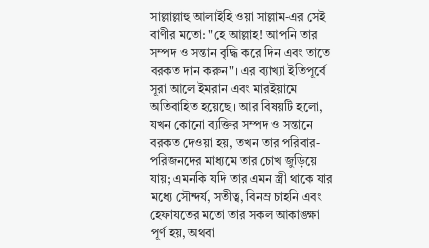সাল্লাল্লাহু আলাইহি ওয়া সাল্লাম-এর সেই বাণীর মতো: "হে আল্লাহ! আপনি তার সম্পদ ও সন্তান বৃদ্ধি করে দিন এবং তাতে বরকত দান করুন"। এর ব্যাখ্যা ইতিপূর্বে সূরা আলে ইমরান এবং মারইয়ামে অতিবাহিত হয়েছে। আর বিষয়টি হলো, যখন কোনো ব্যক্তির সম্পদ ও সন্তানে বরকত দেওয়া হয়, তখন তার পরিবার-পরিজনদের মাধ্যমে তার চোখ জুড়িয়ে যায়; এমনকি যদি তার এমন স্ত্রী থাকে যার মধ্যে সৌন্দর্য, সতীত্ব, বিনম্র চাহনি এবং হেফাযতের মতো তার সকল আকাঙ্ক্ষা পূর্ণ হয়, অথবা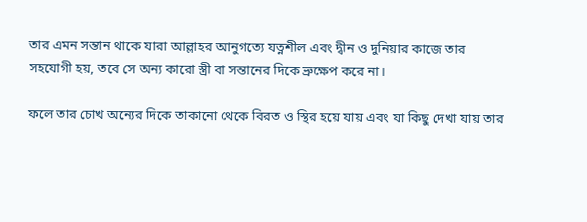তার এমন সন্তান থাকে যারা আল্লাহর আনুগত্যে যত্নশীল এবং দ্বীন ও দুনিয়ার কাজে তার সহযোগী হয়, তবে সে অন্য কারো স্ত্রী বা সন্তানের দিকে ভ্রুক্ষেপ করে না।

ফলে তার চোখ অন্যের দিকে তাকানো থেকে বিরত ও স্থির হয়ে যায় এবং যা কিছু দেখা যায় তার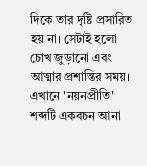দিকে তার দৃষ্টি প্রসারিত হয় না। সেটাই হলো চোখ জুড়ানো এবং আত্মার প্রশান্তির সময়। এখানে 'নয়নপ্রীতি' শব্দটি একবচন আনা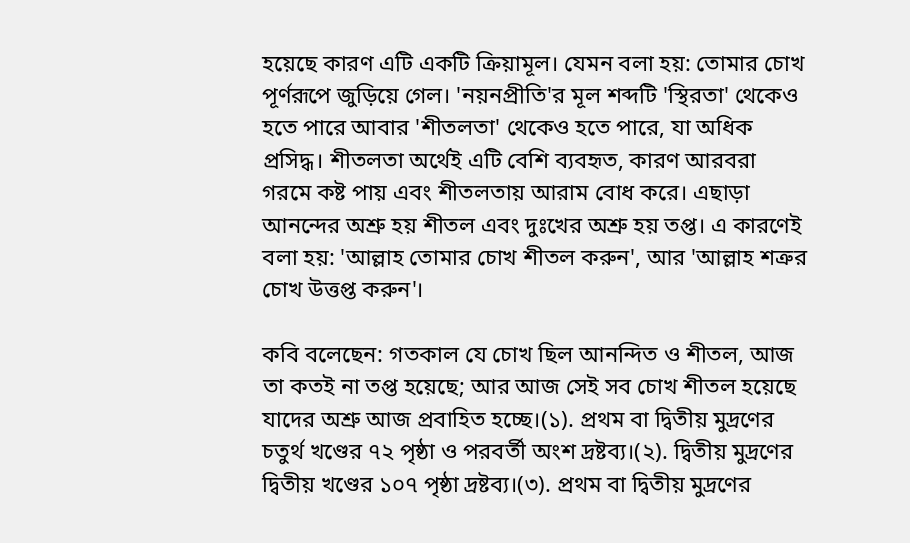হয়েছে কারণ এটি একটি ক্রিয়ামূল। যেমন বলা হয়: তোমার চোখ পূর্ণরূপে জুড়িয়ে গেল। 'নয়নপ্রীতি'র মূল শব্দটি 'স্থিরতা' থেকেও হতে পারে আবার 'শীতলতা' থেকেও হতে পারে, যা অধিক প্রসিদ্ধ। শীতলতা অর্থেই এটি বেশি ব্যবহৃত, কারণ আরবরা গরমে কষ্ট পায় এবং শীতলতায় আরাম বোধ করে। এছাড়া আনন্দের অশ্রু হয় শীতল এবং দুঃখের অশ্রু হয় তপ্ত। এ কারণেই বলা হয়: 'আল্লাহ তোমার চোখ শীতল করুন', আর 'আল্লাহ শত্রুর চোখ উত্তপ্ত করুন'।

কবি বলেছেন: গতকাল যে চোখ ছিল আনন্দিত ও শীতল, আজ তা কতই না তপ্ত হয়েছে; আর আজ সেই সব চোখ শীতল হয়েছে যাদের অশ্রু আজ প্রবাহিত হচ্ছে।(১). প্রথম বা দ্বিতীয় মুদ্রণের চতুর্থ খণ্ডের ৭২ পৃষ্ঠা ও পরবর্তী অংশ দ্রষ্টব্য।(২). দ্বিতীয় মুদ্রণের দ্বিতীয় খণ্ডের ১০৭ পৃষ্ঠা দ্রষ্টব্য।(৩). প্রথম বা দ্বিতীয় মুদ্রণের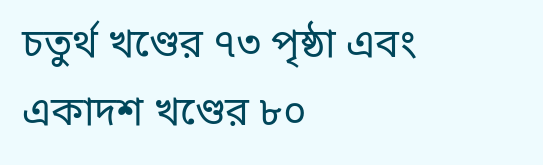চতুর্থ খণ্ডের ৭৩ পৃষ্ঠা এবং একাদশ খণ্ডের ৮০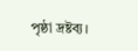পৃষ্ঠা দ্রষ্টব্য।